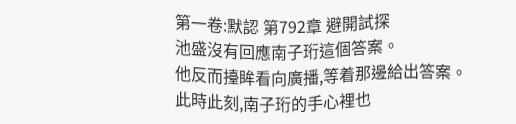第一卷:默認 第792章 避開試探
池盛沒有回應南子珩這個答案。
他反而擡眸看向廣播,等着那邊給出答案。
此時此刻,南子珩的手心裡也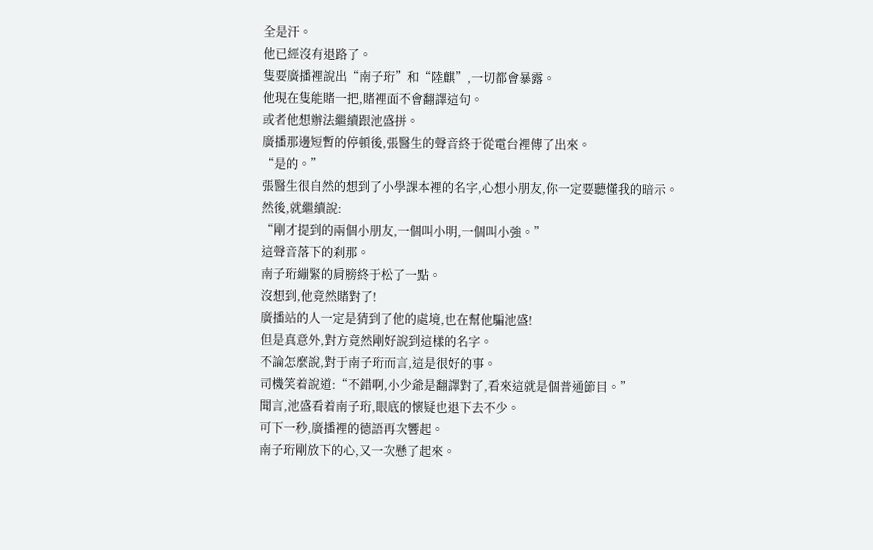全是汗。
他已經沒有退路了。
隻要廣播裡說出“南子珩”和“陸麒”,一切都會暴露。
他現在隻能賭一把,賭裡面不會翻譯這句。
或者他想辦法繼續跟池盛拼。
廣播那邊短暫的停頓後,張醫生的聲音終于從電台裡傳了出來。
“是的。”
張醫生很自然的想到了小學課本裡的名字,心想小朋友,你一定要聽懂我的暗示。
然後,就繼續說:
“剛才提到的兩個小朋友,一個叫小明,一個叫小強。”
這聲音落下的刹那。
南子珩繃緊的肩膀終于松了一點。
沒想到,他竟然賭對了!
廣播站的人一定是猜到了他的處境,也在幫他騙池盛!
但是真意外,對方竟然剛好說到這樣的名字。
不論怎麼說,對于南子珩而言,這是很好的事。
司機笑着說道:“不錯啊,小少爺是翻譯對了,看來這就是個普通節目。”
聞言,池盛看着南子珩,眼底的懷疑也退下去不少。
可下一秒,廣播裡的德語再次響起。
南子珩剛放下的心,又一次懸了起來。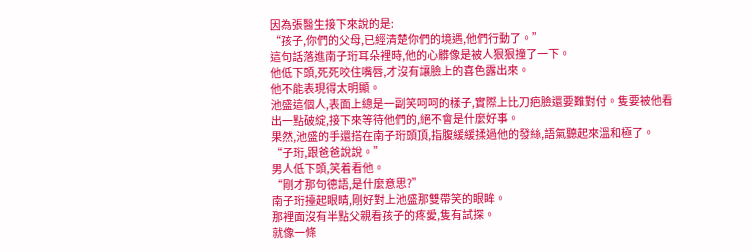因為張醫生接下來說的是:
“孩子,你們的父母,已經清楚你們的境遇,他們行動了。”
這句話落進南子珩耳朵裡時,他的心髒像是被人狠狠撞了一下。
他低下頭,死死咬住嘴唇,才沒有讓臉上的喜色露出來。
他不能表現得太明顯。
池盛這個人,表面上總是一副笑呵呵的樣子,實際上比刀疤臉還要難對付。隻要被他看出一點破綻,接下來等待他們的,絕不會是什麼好事。
果然,池盛的手還搭在南子珩頭頂,指腹緩緩揉過他的發絲,語氣聽起來溫和極了。
“子珩,跟爸爸說說。”
男人低下頭,笑着看他。
“剛才那句德語,是什麼意思?”
南子珩擡起眼睛,剛好對上池盛那雙帶笑的眼眸。
那裡面沒有半點父親看孩子的疼愛,隻有試探。
就像一條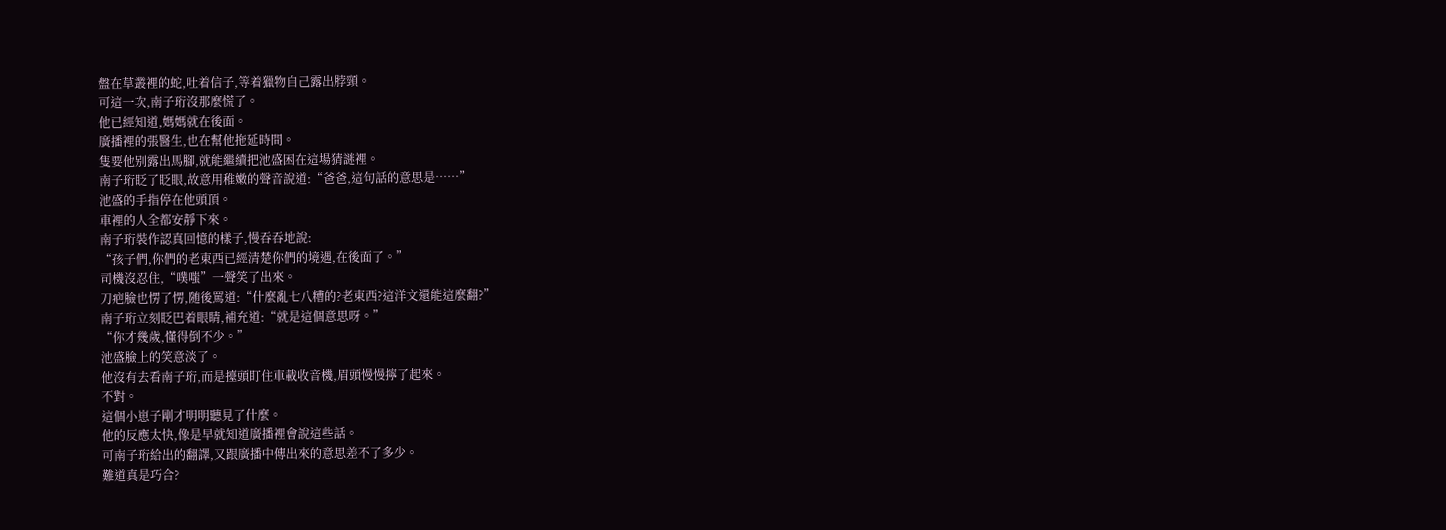盤在草叢裡的蛇,吐着信子,等着獵物自己露出脖頸。
可這一次,南子珩沒那麼慌了。
他已經知道,媽媽就在後面。
廣播裡的張醫生,也在幫他拖延時間。
隻要他别露出馬腳,就能繼續把池盛困在這場猜謎裡。
南子珩眨了眨眼,故意用稚嫩的聲音說道:“爸爸,這句話的意思是……”
池盛的手指停在他頭頂。
車裡的人全都安靜下來。
南子珩裝作認真回憶的樣子,慢吞吞地說:
“孩子們,你們的老東西已經清楚你們的境遇,在後面了。”
司機沒忍住,“噗嗤”一聲笑了出來。
刀疤臉也愣了愣,随後罵道:“什麼亂七八糟的?老東西?這洋文還能這麼翻?”
南子珩立刻眨巴着眼睛,補充道:“就是這個意思呀。”
“你才幾歲,懂得倒不少。”
池盛臉上的笑意淡了。
他沒有去看南子珩,而是擡頭盯住車載收音機,眉頭慢慢擰了起來。
不對。
這個小崽子剛才明明聽見了什麼。
他的反應太快,像是早就知道廣播裡會說這些話。
可南子珩給出的翻譯,又跟廣播中傳出來的意思差不了多少。
難道真是巧合?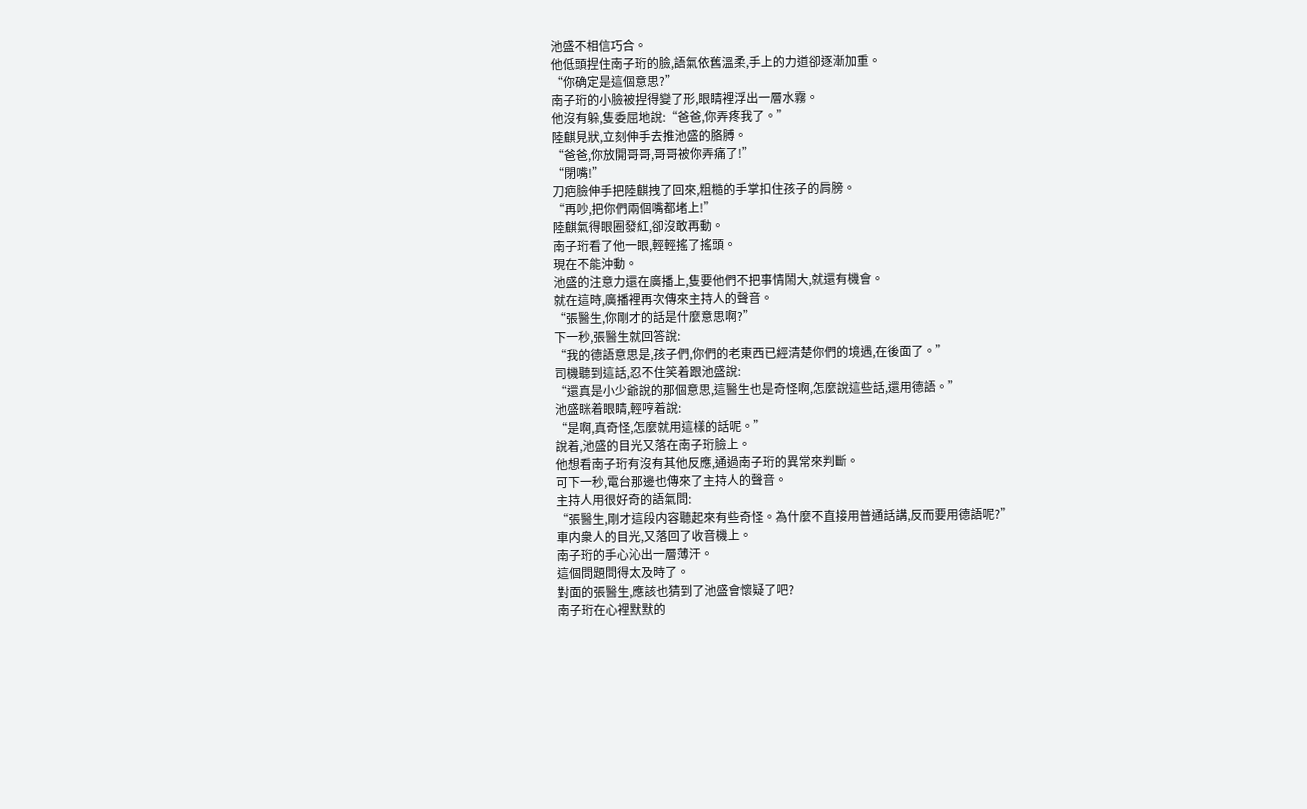池盛不相信巧合。
他低頭捏住南子珩的臉,語氣依舊溫柔,手上的力道卻逐漸加重。
“你确定是這個意思?”
南子珩的小臉被捏得變了形,眼睛裡浮出一層水霧。
他沒有躲,隻委屈地說:“爸爸,你弄疼我了。”
陸麒見狀,立刻伸手去推池盛的胳膊。
“爸爸,你放開哥哥,哥哥被你弄痛了!”
“閉嘴!”
刀疤臉伸手把陸麒拽了回來,粗糙的手掌扣住孩子的肩膀。
“再吵,把你們兩個嘴都堵上!”
陸麒氣得眼圈發紅,卻沒敢再動。
南子珩看了他一眼,輕輕搖了搖頭。
現在不能沖動。
池盛的注意力還在廣播上,隻要他們不把事情鬧大,就還有機會。
就在這時,廣播裡再次傳來主持人的聲音。
“張醫生,你剛才的話是什麼意思啊?”
下一秒,張醫生就回答說:
“我的德語意思是,孩子們,你們的老東西已經清楚你們的境遇,在後面了。”
司機聽到這話,忍不住笑着跟池盛說:
“還真是小少爺說的那個意思,這醫生也是奇怪啊,怎麼說這些話,還用德語。”
池盛眯着眼睛,輕哼着說:
“是啊,真奇怪,怎麼就用這樣的話呢。”
說着,池盛的目光又落在南子珩臉上。
他想看南子珩有沒有其他反應,通過南子珩的異常來判斷。
可下一秒,電台那邊也傳來了主持人的聲音。
主持人用很好奇的語氣問:
“張醫生,剛才這段内容聽起來有些奇怪。為什麼不直接用普通話講,反而要用德語呢?”
車内衆人的目光,又落回了收音機上。
南子珩的手心沁出一層薄汗。
這個問題問得太及時了。
對面的張醫生,應該也猜到了池盛會懷疑了吧?
南子珩在心裡默默的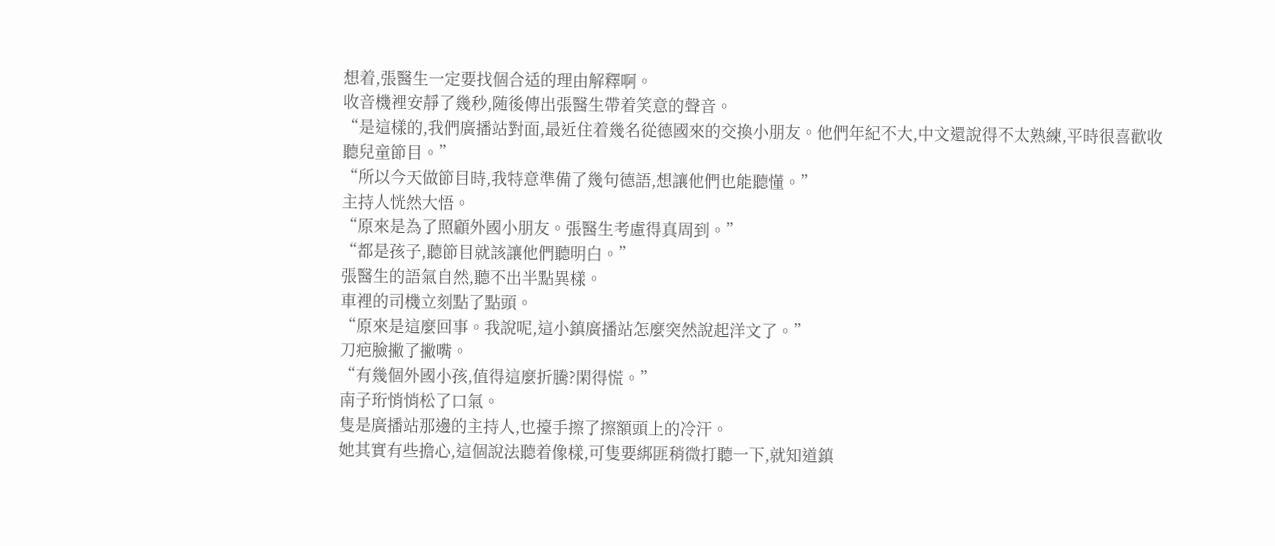想着,張醫生一定要找個合适的理由解釋啊。
收音機裡安靜了幾秒,随後傳出張醫生帶着笑意的聲音。
“是這樣的,我們廣播站對面,最近住着幾名從德國來的交換小朋友。他們年紀不大,中文還說得不太熟練,平時很喜歡收聽兒童節目。”
“所以今天做節目時,我特意準備了幾句德語,想讓他們也能聽懂。”
主持人恍然大悟。
“原來是為了照顧外國小朋友。張醫生考慮得真周到。”
“都是孩子,聽節目就該讓他們聽明白。”
張醫生的語氣自然,聽不出半點異樣。
車裡的司機立刻點了點頭。
“原來是這麼回事。我說呢,這小鎮廣播站怎麼突然說起洋文了。”
刀疤臉撇了撇嘴。
“有幾個外國小孩,值得這麼折騰?閑得慌。”
南子珩悄悄松了口氣。
隻是廣播站那邊的主持人,也擡手擦了擦額頭上的冷汗。
她其實有些擔心,這個說法聽着像樣,可隻要綁匪稍微打聽一下,就知道鎮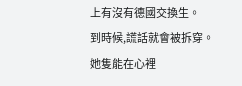上有沒有德國交換生。
到時候,謊話就會被拆穿。
她隻能在心裡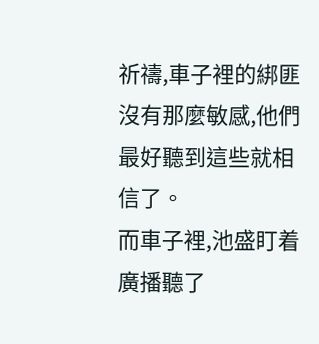祈禱,車子裡的綁匪沒有那麼敏感,他們最好聽到這些就相信了。
而車子裡,池盛盯着廣播聽了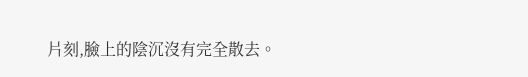片刻,臉上的陰沉沒有完全散去。